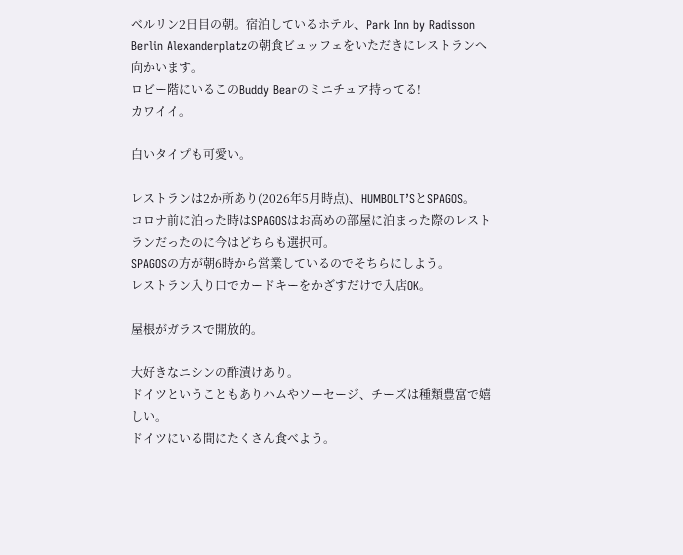ベルリン2日目の朝。宿泊しているホテル、Park Inn by Radisson Berlin Alexanderplatzの朝食ビュッフェをいただきにレストランへ向かいます。
ロビー階にいるこのBuddy Bearのミニチュア持ってる!
カワイイ。

白いタイプも可愛い。

レストランは2か所あり(2026年5月時点)、HUMBOLT’SとSPAGOS。
コロナ前に泊った時はSPAGOSはお高めの部屋に泊まった際のレストランだったのに今はどちらも選択可。
SPAGOSの方が朝6時から営業しているのでそちらにしよう。
レストラン入り口でカードキーをかざすだけで入店OK。

屋根がガラスで開放的。

大好きなニシンの酢漬けあり。
ドイツということもありハムやソーセージ、チーズは種類豊富で嬉しい。
ドイツにいる間にたくさん食べよう。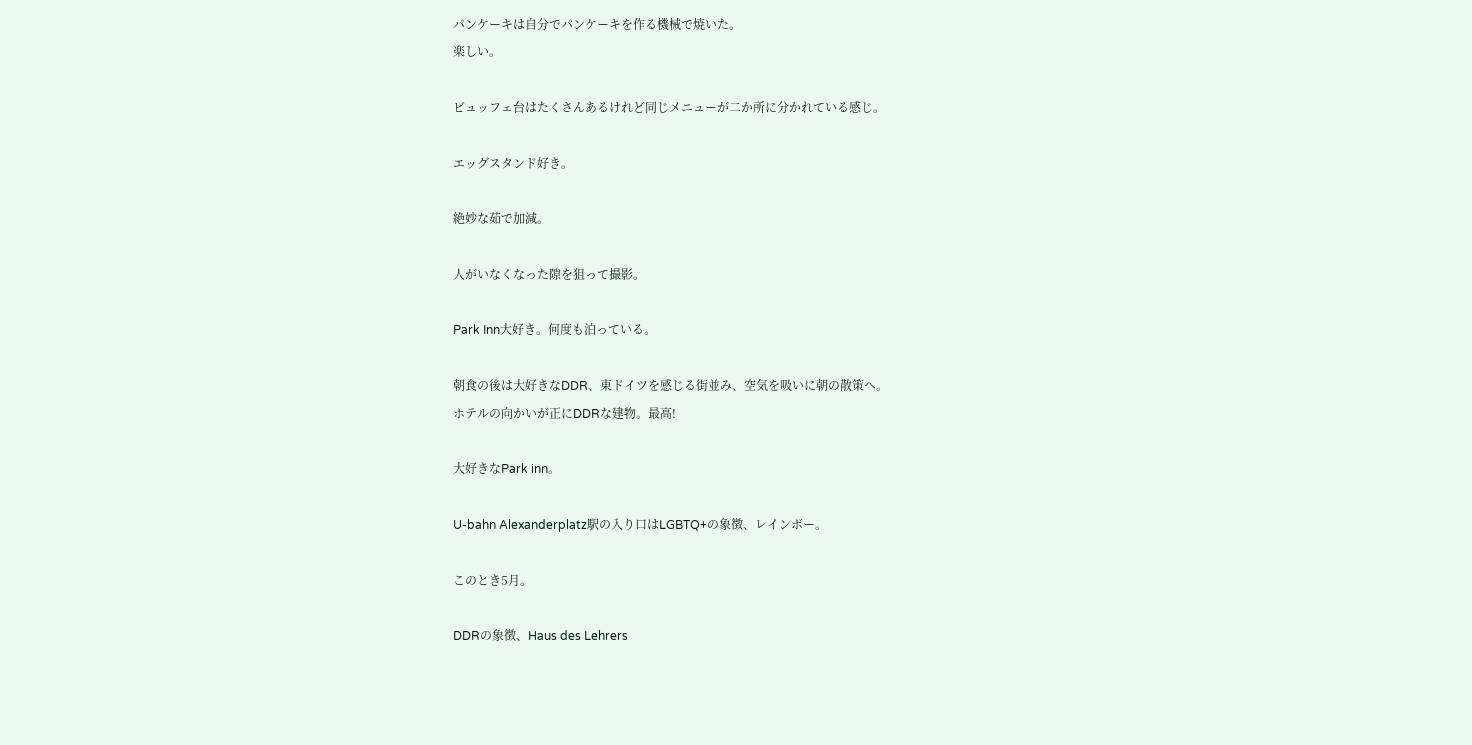パンケーキは自分でパンケーキを作る機械で焼いた。
楽しい。

ビュッフェ台はたくさんあるけれど同じメニューが二か所に分かれている感じ。

エッグスタンド好き。

絶妙な茹で加減。

人がいなくなった隙を狙って撮影。

Park Inn大好き。何度も泊っている。

朝食の後は大好きなDDR、東ドイツを感じる街並み、空気を吸いに朝の散策へ。
ホテルの向かいが正にDDRな建物。最高!

大好きなPark inn。

U-bahn Alexanderplatz駅の入り口はLGBTQ+の象徴、レインボー。

このとき5月。

DDRの象徴、Haus des Lehrers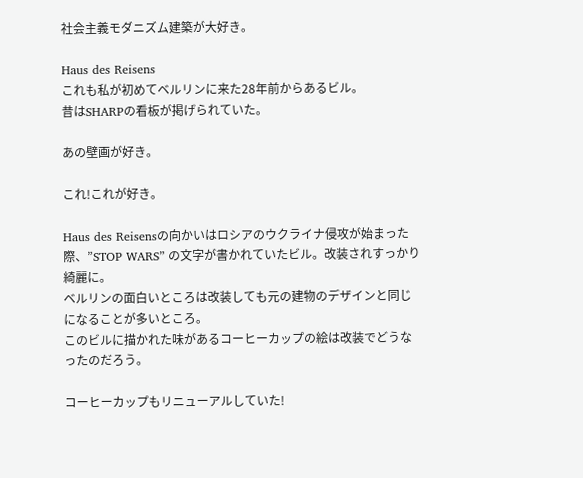社会主義モダニズム建築が大好き。

Haus des Reisens
これも私が初めてベルリンに来た28年前からあるビル。
昔はSHARPの看板が掲げられていた。

あの壁画が好き。

これ!これが好き。

Haus des Reisensの向かいはロシアのウクライナ侵攻が始まった際、”STOP WARS” の文字が書かれていたビル。改装されすっかり綺麗に。
ベルリンの面白いところは改装しても元の建物のデザインと同じになることが多いところ。
このビルに描かれた味があるコーヒーカップの絵は改装でどうなったのだろう。

コーヒーカップもリニューアルしていた!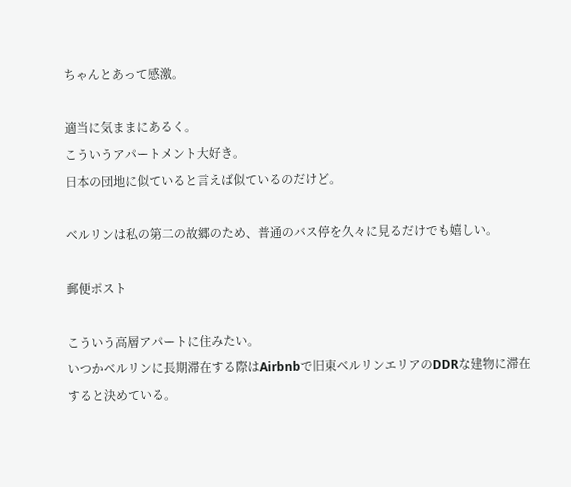ちゃんとあって感激。

適当に気ままにあるく。
こういうアパートメント大好き。
日本の団地に似ていると言えば似ているのだけど。

ベルリンは私の第二の故郷のため、普通のバス停を久々に見るだけでも嬉しい。

郵便ポスト

こういう高層アパートに住みたい。
いつかベルリンに長期滞在する際はAirbnbで旧東ベルリンエリアのDDRな建物に滞在すると決めている。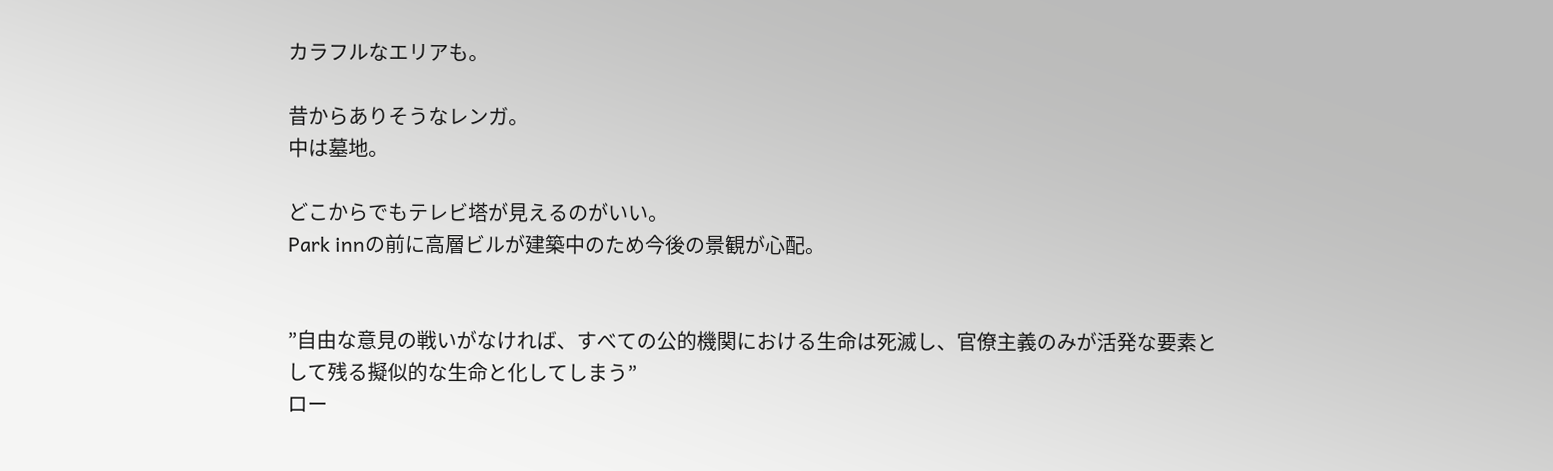カラフルなエリアも。

昔からありそうなレンガ。
中は墓地。

どこからでもテレビ塔が見えるのがいい。
Park innの前に高層ビルが建築中のため今後の景観が心配。


”自由な意見の戦いがなければ、すべての公的機関における生命は死滅し、官僚主義のみが活発な要素として残る擬似的な生命と化してしまう”
ロー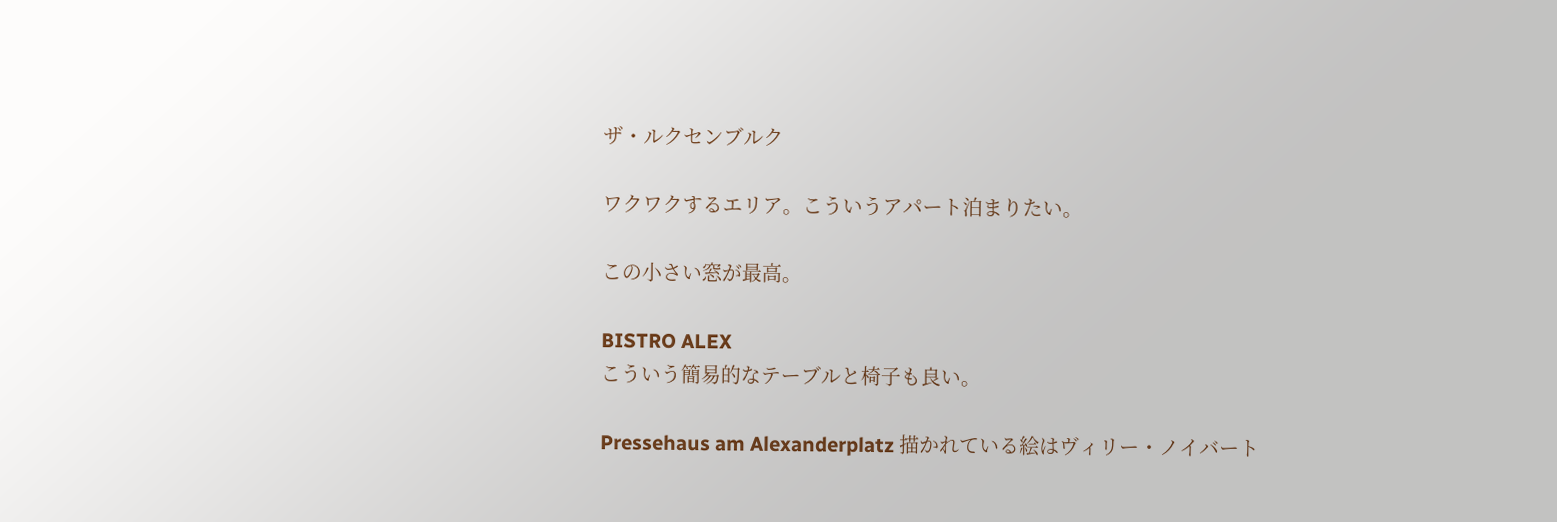ザ・ルクセンブルク

ワクワクするエリア。こういうアパート泊まりたい。

この小さい窓が最高。

BISTRO ALEX
こういう簡易的なテーブルと椅子も良い。

Pressehaus am Alexanderplatz 描かれている絵はヴィリー・ノイバート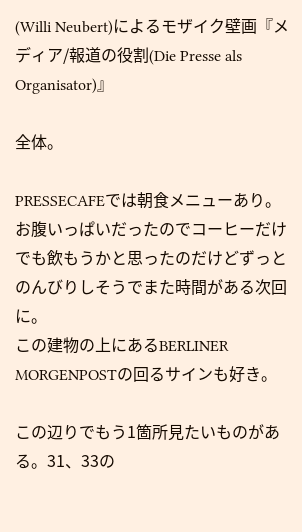(Willi Neubert)によるモザイク壁画『メディア/報道の役割(Die Presse als Organisator)』

全体。

PRESSECAFEでは朝食メニューあり。
お腹いっぱいだったのでコーヒーだけでも飲もうかと思ったのだけどずっとのんびりしそうでまた時間がある次回に。
この建物の上にあるBERLINER MORGENPOSTの回るサインも好き。

この辺りでもう1箇所見たいものがある。31、33の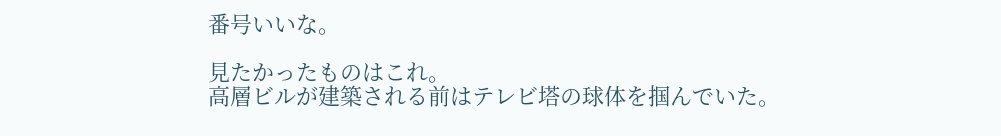番号いいな。

見たかったものはこれ。
高層ビルが建築される前はテレビ塔の球体を掴んでいた。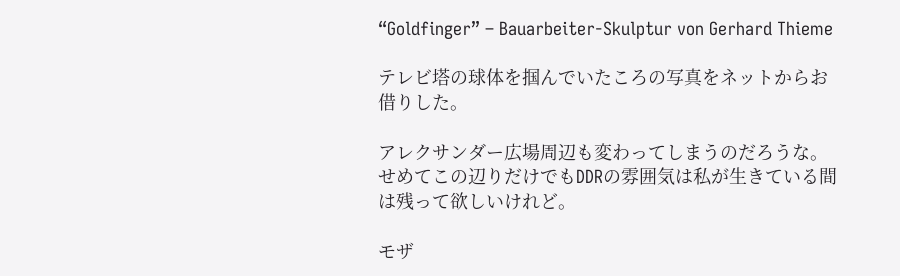“Goldfinger” – Bauarbeiter-Skulptur von Gerhard Thieme

テレビ塔の球体を掴んでいたころの写真をネットからお借りした。

アレクサンダー広場周辺も変わってしまうのだろうな。
せめてこの辺りだけでもDDRの雰囲気は私が生きている間は残って欲しいけれど。

モザ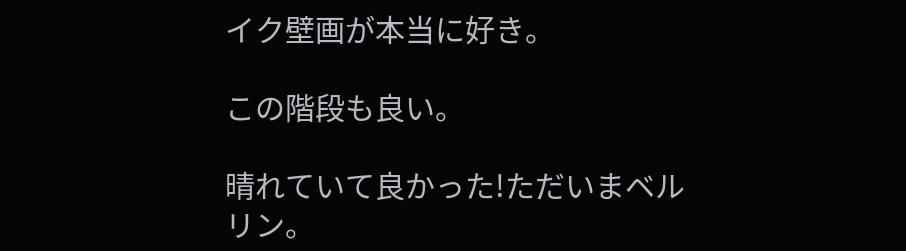イク壁画が本当に好き。

この階段も良い。

晴れていて良かった!ただいまベルリン。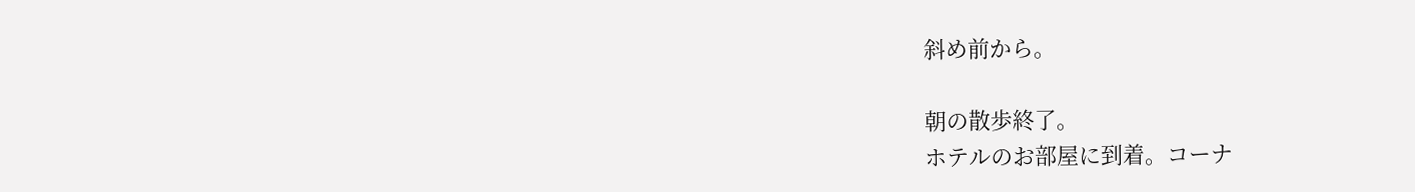斜め前から。

朝の散歩終了。
ホテルのお部屋に到着。コーナ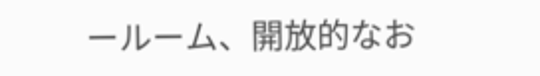ールーム、開放的なお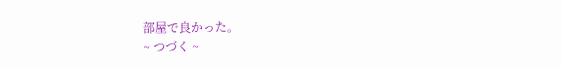部屋で良かった。
~ つづく ~